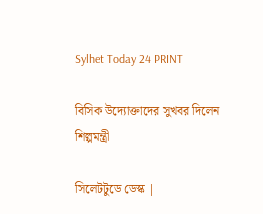Sylhet Today 24 PRINT

বিসিক উদ্যোক্তাদের সুখবর দিলেন শিল্পমন্ত্রী

সিলেটটুডে ডেস্ক |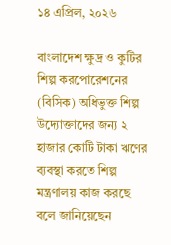১৪ এপ্রিল, ২০২৬

বাংলাদেশ ক্ষুদ্র ও কুটির শিল্প করপোরেশনের (বিসিক) অধিভুক্ত শিল্প উদ্যোক্তাদের জন্য ২ হাজার কোটি টাকা ঋণের ব্যবস্থা করতে শিল্প মন্ত্রণালয় কাজ করছে বলে জানিয়েছেন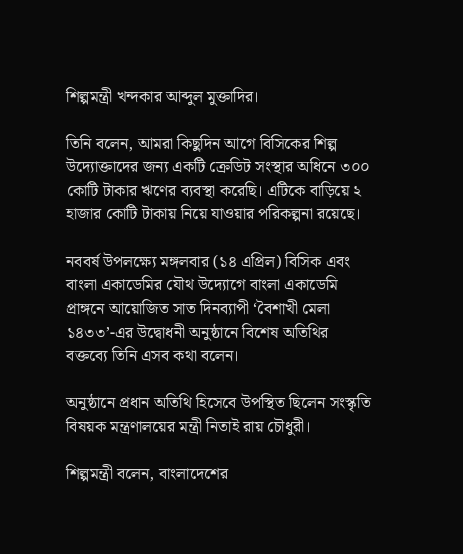শিল্পমন্ত্রী খন্দকার আব্দুল মুক্তাদির।

তিনি বলেন, আমরা কিছুদিন আগে বিসিকের শিল্প উদ্যোক্তাদের জন্য একটি ক্রেডিট সংস্থার অধিনে ৩০০ কোটি টাকার ঋণের ব্যবস্থা করেছি। এটিকে বাড়িয়ে ২ হাজার কোটি টাকায় নিয়ে যাওয়ার পরিকল্পনা রয়েছে।

নববর্ষ উপলক্ষ্যে মঙ্গলবার (১৪ এপ্রিল) বিসিক এবং বাংলা একাডেমির যৌথ উদ্যোগে বাংলা একাডেমি প্রাঙ্গনে আয়োজিত সাত দিনব্যাপী ‘বৈশাখী মেলা ১৪৩৩’-এর উদ্বোধনী অনুষ্ঠানে বিশেষ অতিথির বক্তব্যে তিনি এসব কথা বলেন।

অনুষ্ঠানে প্রধান অতিথি হিসেবে উপস্থিত ছিলেন সংস্কৃতি বিষয়ক মন্ত্রণালয়ের মন্ত্রী নিতাই রায় চৌধুরী।

শিল্পমন্ত্রী বলেন, বাংলাদেশের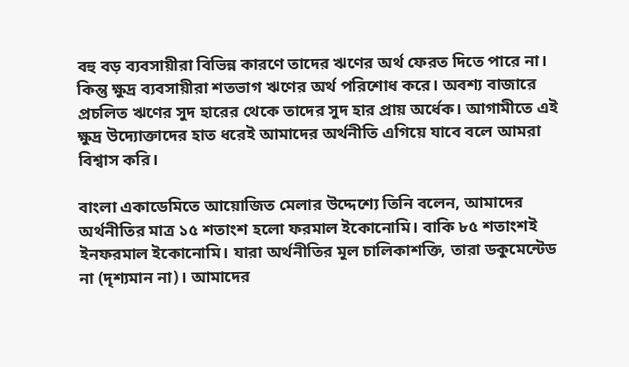বহু বড় ব্যবসায়ীরা বিভিন্ন কারণে তাদের ঋণের অর্থ ফেরত দিতে পারে না। কিন্তু ক্ষুদ্র ব্যবসায়ীরা শতভাগ ঋণের অর্থ পরিশোধ করে। অবশ্য বাজারে প্রচলিত ঋণের সুদ হারের থেকে তাদের সুদ হার প্রায় অর্ধেক। আগামীতে এই ক্ষুদ্র উদ্যোক্তাদের হাত ধরেই আমাদের অর্থনীতি এগিয়ে যাবে বলে আমরা বিশ্বাস করি।

বাংলা একাডেমিতে আয়োজিত মেলার উদ্দেশ্যে তিনি বলেন, আমাদের অর্থনীতির মাত্র ১৫ শতাংশ হলো ফরমাল ইকোনোমি। বাকি ৮৫ শতাংশই ইনফরমাল ইকোনোমি। যারা অর্থনীতির মূল চালিকাশক্তি, তারা ডকুমেন্টেড না (দৃশ্যমান না)। আমাদের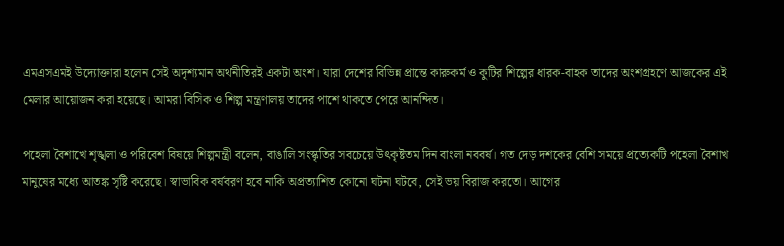এমএসএমই উদ্যোক্তারা হলেন সেই অদৃশ্যমান অর্থনীতিরই একটা অংশ। যারা দেশের বিভিন্ন প্রান্তে কারুকর্ম ও কুটির শিল্পের ধারক-বাহক তাদের অংশগ্রহণে আজকের এই মেলার আয়োজন করা হয়েছে। আমরা বিসিক ও শিল্প মন্ত্রণালয় তাদের পাশে থাকতে পেরে আনন্দিত।

পহেলা বৈশাখে শৃঙ্খলা ও পরিবেশ বিষয়ে শিল্পমন্ত্রী বলেন, বাঙালি সংস্কৃতির সবচেয়ে উৎকৃষ্টতম দিন বাংলা নববর্ষ। গত দেড় দশকের বেশি সময়ে প্রত্যেকটি পহেলা বৈশাখ মানুষের মধ্যে আতঙ্ক সৃষ্টি করেছে। স্বাভাবিক বর্ষবরণ হবে নাকি অপ্রত্যাশিত কোনো ঘটনা ঘটবে, সেই ভয় বিরাজ করতো। আগের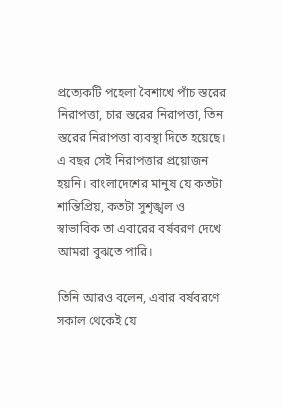প্রত্যেকটি পহেলা বৈশাখে পাঁচ স্তরের নিরাপত্তা, চার স্তরের নিরাপত্তা, তিন স্তরের নিরাপত্তা ব্যবস্থা দিতে হয়েছে। এ বছর সেই নিরাপত্তার প্রয়োজন হয়নি। বাংলাদেশের মানুষ যে কতটা শান্তিপ্রিয়, কতটা সুশৃঙ্খল ও স্বাভাবিক তা এবারের বর্ষবরণ দেখে আমরা বুঝতে পারি।

তিনি আরও বলেন, এবার বর্ষবরণে সকাল থেকেই যে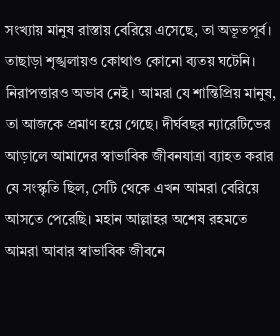সংখ্যায় মানুষ রাস্তায় বেরিয়ে এসেছে, তা অভূতপূর্ব। তাছাড়া শৃঙ্খলায়ও কোথাও কোনো ব্যতয় ঘটেনি। নিরাপত্তারও অভাব নেই। আমরা যে শান্তিপ্রিয় মানুষ, তা আজকে প্রমাণ হয়ে গেছে। দীর্ঘবছর ন্যারেটিভের আড়ালে আমাদের স্বাভাবিক জীবনযাত্রা ব্যাহত করার যে সংস্কৃতি ছিল, সেটি থেকে এখন আমরা বেরিয়ে আসতে পেরেছি। মহান আল্লাহর অশেষ রহমতে আমরা আবার স্বাভাবিক জীবনে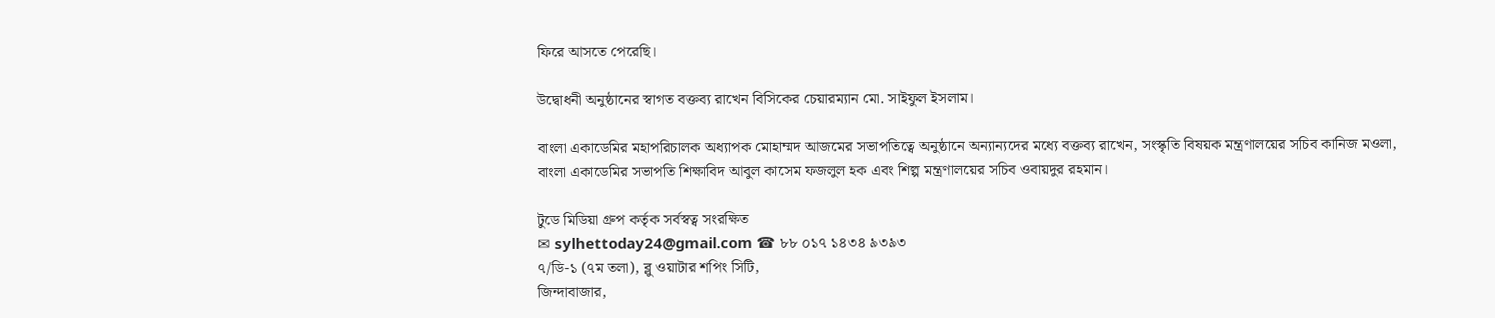ফিরে আসতে পেরেছি।

উদ্বোধনী অনুষ্ঠানের স্বাগত বক্তব্য রাখেন বিসিকের চেয়ারম্যান মো. সাইফুল ইসলাম।

বাংলা একাডেমির মহাপরিচালক অধ্যাপক মোহাম্মদ আজমের সভাপতিত্বে অনুষ্ঠানে অন্যান্যদের মধ্যে বক্তব্য রাখেন, সংস্কৃতি বিষয়ক মন্ত্রণালয়ের সচিব কানিজ মওলা, বাংলা একাডেমির সভাপতি শিক্ষাবিদ আবুল কাসেম ফজলুল হক এবং শিল্প মন্ত্রণালয়ের সচিব ওবায়দুর রহমান।

টুডে মিডিয়া গ্রুপ কর্তৃক সর্বস্বত্ব সংরক্ষিত
✉ sylhettoday24@gmail.com ☎ ৮৮ ০১৭ ১৪৩৪ ৯৩৯৩
৭/ডি-১ (৭ম তলা), ব্লু ওয়াটার শপিং সিটি,
জিন্দাবাজার,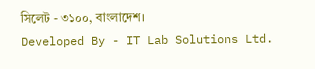সিলেট - ৩১০০, বাংলাদেশ।
Developed By - IT Lab Solutions Ltd.